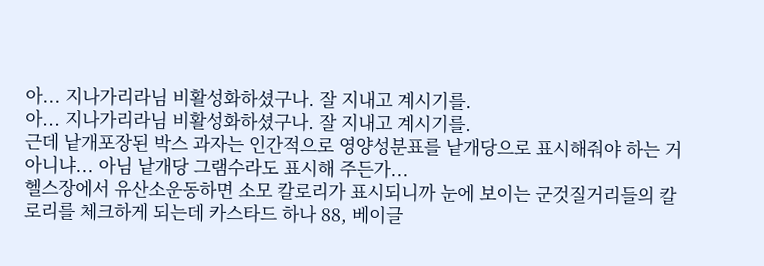아... 지나가리라님 비활성화하셨구나. 잘 지내고 계시기를.
아... 지나가리라님 비활성화하셨구나. 잘 지내고 계시기를.
근데 낱개포장된 박스 과자는 인간적으로 영양성분표를 낱개당으로 표시해줘야 하는 거 아니냐... 아님 낱개당 그램수라도 표시해 주든가...
헬스장에서 유산소운동하면 소모 칼로리가 표시되니까 눈에 보이는 군것질거리들의 칼로리를 체크하게 되는데 카스타드 하나 88, 베이글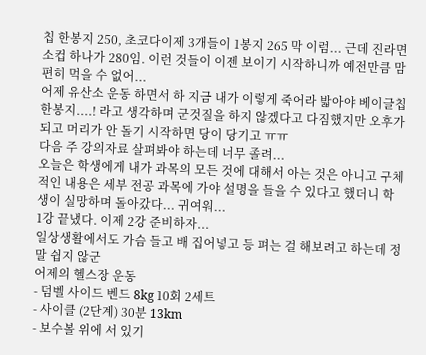칩 한봉지 250, 초코다이제 3개들이 1봉지 265 막 이럼... 근데 진라면 소컵 하나가 280임. 이런 것들이 이젠 보이기 시작하니까 예전만큼 맘편히 먹을 수 없어...
어제 유산소 운동 하면서 하 지금 내가 이렇게 죽어라 밟아야 베이글칩 한봉지....! 라고 생각하며 군것질을 하지 않겠다고 다짐했지만 오후가 되고 머리가 안 돌기 시작하면 당이 당기고 ㅠㅠ
다음 주 강의자료 살펴봐야 하는데 너무 졸려...
오늘은 학생에게 내가 과목의 모든 것에 대해서 아는 것은 아니고 구체적인 내용은 세부 전공 과목에 가야 설명을 들을 수 있다고 했더니 학생이 실망하며 돌아갔다... 귀여워...
1강 끝냈다. 이제 2강 준비하자...
일상생활에서도 가슴 들고 배 집어넣고 등 펴는 걸 해보려고 하는데 정말 쉽지 않군
어제의 헬스장 운동
- 덤벨 사이드 벤드 8kg 10회 2세트
- 사이클 (2단계) 30분 13km
- 보수볼 위에 서 있기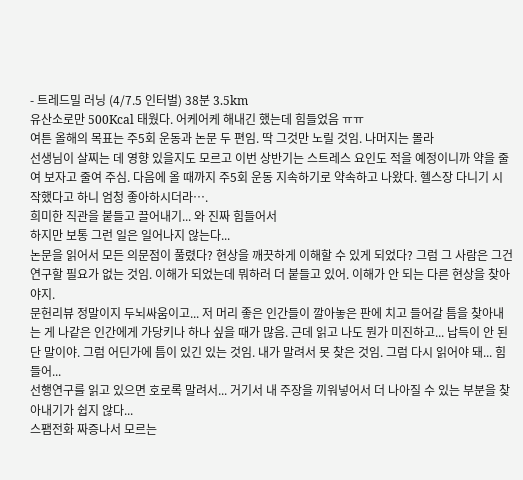- 트레드밀 러닝 (4/7.5 인터벌) 38분 3.5km
유산소로만 500Kcal 태웠다. 어케어케 해내긴 했는데 힘들었음 ㅠㅠ
여튼 올해의 목표는 주5회 운동과 논문 두 편임. 딱 그것만 노릴 것임. 나머지는 몰라
선생님이 살찌는 데 영향 있을지도 모르고 이번 상반기는 스트레스 요인도 적을 예정이니까 약을 줄여 보자고 줄여 주심. 다음에 올 때까지 주5회 운동 지속하기로 약속하고 나왔다. 헬스장 다니기 시작했다고 하니 엄청 좋아하시더라….
희미한 직관을 붙들고 끌어내기... 와 진짜 힘들어서
하지만 보통 그런 일은 일어나지 않는다...
논문을 읽어서 모든 의문점이 풀렸다? 현상을 깨끗하게 이해할 수 있게 되었다? 그럼 그 사람은 그건 연구할 필요가 없는 것임. 이해가 되었는데 뭐하러 더 붙들고 있어. 이해가 안 되는 다른 현상을 찾아야지.
문헌리뷰 정말이지 두뇌싸움이고... 저 머리 좋은 인간들이 깔아놓은 판에 치고 들어갈 틈을 찾아내는 게 나같은 인간에게 가당키나 하나 싶을 때가 많음. 근데 읽고 나도 뭔가 미진하고... 납득이 안 된단 말이야. 그럼 어딘가에 틈이 있긴 있는 것임. 내가 말려서 못 찾은 것임. 그럼 다시 읽어야 돼... 힘들어...
선행연구를 읽고 있으면 호로록 말려서... 거기서 내 주장을 끼워넣어서 더 나아질 수 있는 부분을 찾아내기가 쉽지 않다...
스팸전화 짜증나서 모르는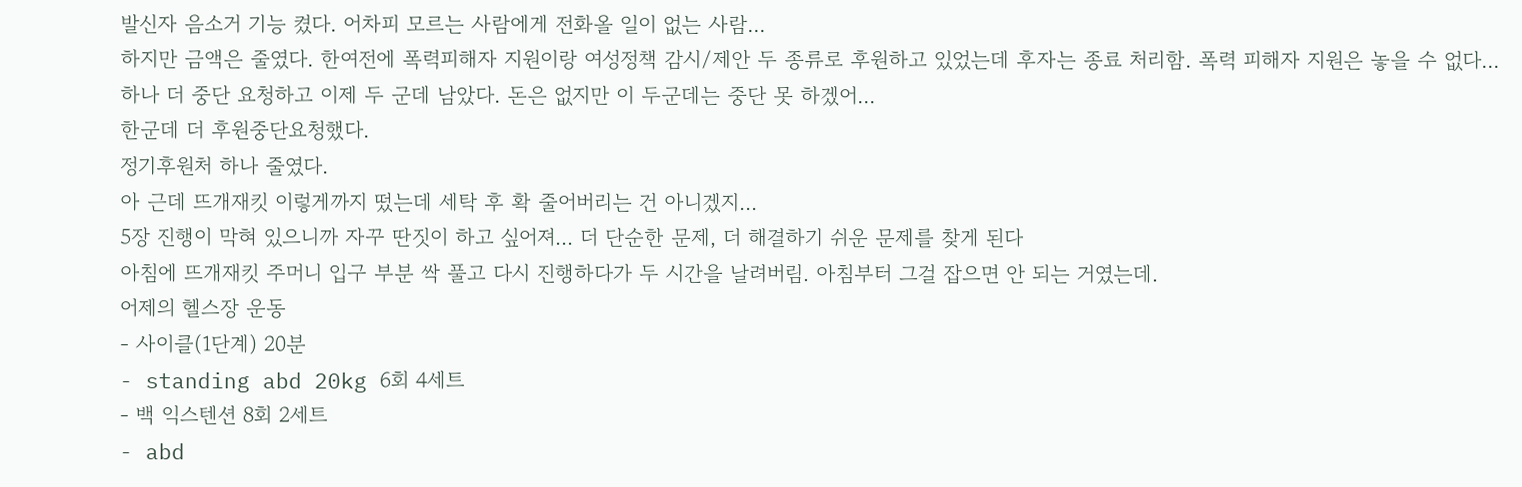발신자 음소거 기능 켰다. 어차피 모르는 사람에게 전화올 일이 없는 사람...
하지만 금액은 줄였다. 한여전에 폭력피해자 지원이랑 여성정책 감시/제안 두 종류로 후원하고 있었는데 후자는 종료 처리함. 폭력 피해자 지원은 놓을 수 없다...
하나 더 중단 요청하고 이제 두 군데 남았다. 돈은 없지만 이 두군데는 중단 못 하겠어...
한군데 더 후원중단요청했다.
정기후원처 하나 줄였다.
아 근데 뜨개재킷 이렇게까지 떴는데 세탁 후 확 줄어버리는 건 아니겠지...
5장 진행이 막혀 있으니까 자꾸 딴짓이 하고 싶어져... 더 단순한 문제, 더 해결하기 쉬운 문제를 찾게 된다
아침에 뜨개재킷 주머니 입구 부분 싹 풀고 다시 진행하다가 두 시간을 날려버림. 아침부터 그걸 잡으면 안 되는 거였는데.
어제의 헬스장 운동
- 사이클(1단계) 20분
- standing abd 20kg 6회 4세트
- 백 익스텐션 8회 2세트
- abd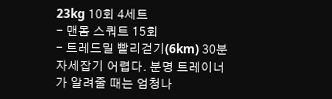23kg 10회 4세트
- 맨몸 스쿼트 15회
- 트레드밀 빨리걷기(6km) 30분
자세잡기 어렵다. 분명 트레이너가 알려줄 때는 엄청나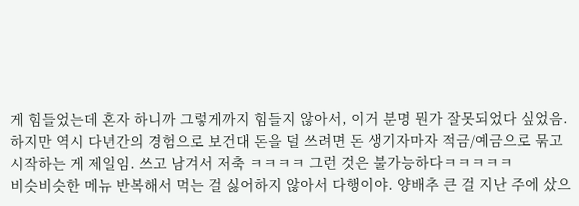게 힘들었는데 혼자 하니까 그렇게까지 힘들지 않아서, 이거 분명 뭔가 잘못되었다 싶었음.
하지만 역시 다년간의 경험으로 보건대 돈을 덜 쓰려면 돈 생기자마자 적금/예금으로 묶고 시작하는 게 제일임. 쓰고 남겨서 저축 ㅋㅋㅋㅋ 그런 것은 불가능하다ㅋㅋㅋㅋㅋ
비슷비슷한 메뉴 반복해서 먹는 걸 싫어하지 않아서 다행이야. 양배추 큰 걸 지난 주에 샀으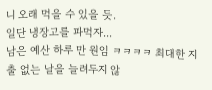니 오래 먹을 수 있을 듯.
일단 냉장고를 파먹자...
남은 예산 하루 만 원임 ㅋㅋㅋㅋ 최대한 지출 없는 날을 늘려두지 않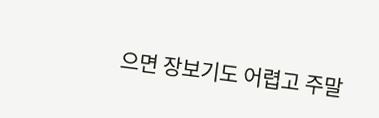으면 장보기도 어렵고 주말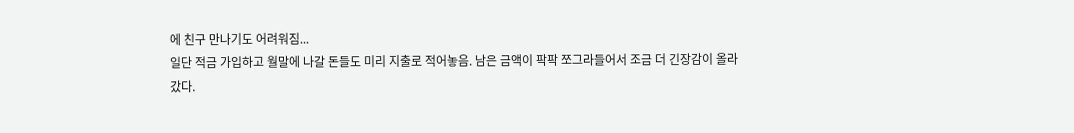에 친구 만나기도 어려워짐...
일단 적금 가입하고 월말에 나갈 돈들도 미리 지출로 적어놓음. 남은 금액이 팍팍 쪼그라들어서 조금 더 긴장감이 올라갔다.